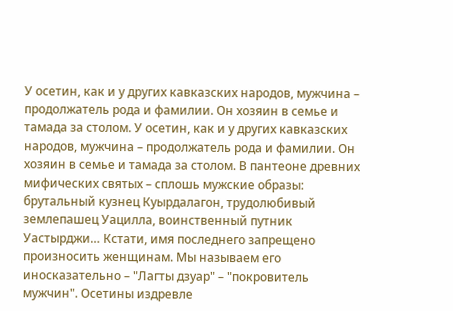У осетин, как и у других кавказских народов, мужчина – продолжатель рода и фамилии. Он хозяин в семье и тамада за столом. У осетин, как и у других кавказских народов, мужчина – продолжатель рода и фамилии. Он хозяин в семье и тамада за столом. В пантеоне древних мифических святых – сплошь мужские образы: брутальный кузнец Куырдалагон, трудолюбивый землепашец Уацилла, воинственный путник Уастырджи… Кстати, имя последнего запрещено произносить женщинам. Мы называем его иносказательно – "Лагты дзуар" – "покровитель мужчин". Осетины издревле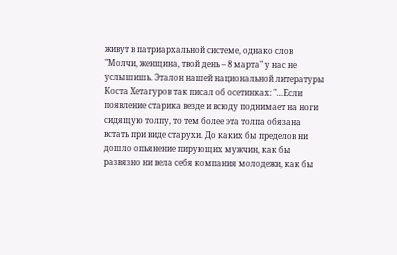живут в патриархальной системе, однако слов "Молчи, женщина, твой день – 8 марта" у нас не услышишь. Эталон нашей национальной литературы Коста Хетагуров так писал об осетинках: "…Если появление старика везде и всюду поднимает на ноги сидящую толпу, то тем более эта толпа обязана встать при виде старухи. До каких бы пределов ни дошло опьянение пирующих мужчин, как бы развязно ни вела себя компания молодежи, как бы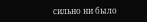сильно ни было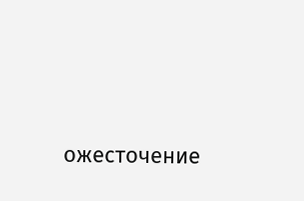ожесточение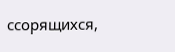ссорящихся,